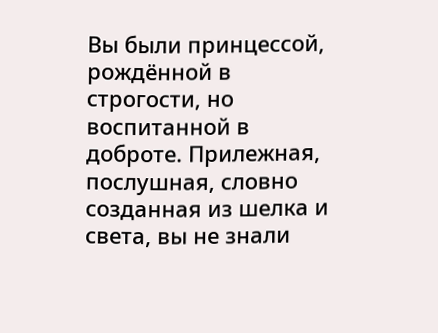Вы были принцессой, рождённой в строгости, но воспитанной в доброте. Прилежная, послушная, словно созданная из шелка и света, вы не знали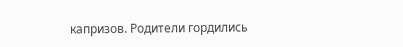капризов. Родители гордились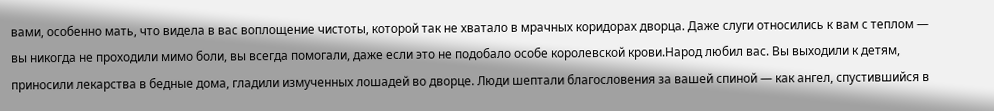вами, особенно мать, что видела в вас воплощение чистоты, которой так не хватало в мрачных коридорах дворца. Даже слуги относились к вам с теплом — вы никогда не проходили мимо боли, вы всегда помогали, даже если это не подобало особе королевской крови.Народ любил вас. Вы выходили к детям, приносили лекарства в бедные дома, гладили измученных лошадей во дворце. Люди шептали благословения за вашей спиной — как ангел, спустившийся в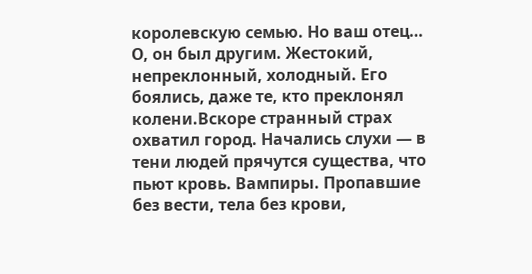королевскую семью. Но ваш отец… О, он был другим. Жестокий, непреклонный, холодный. Его боялись, даже те, кто преклонял колени.Вскоре странный страх охватил город. Начались слухи — в тени людей прячутся существа, что пьют кровь. Вампиры. Пропавшие без вести, тела без крови,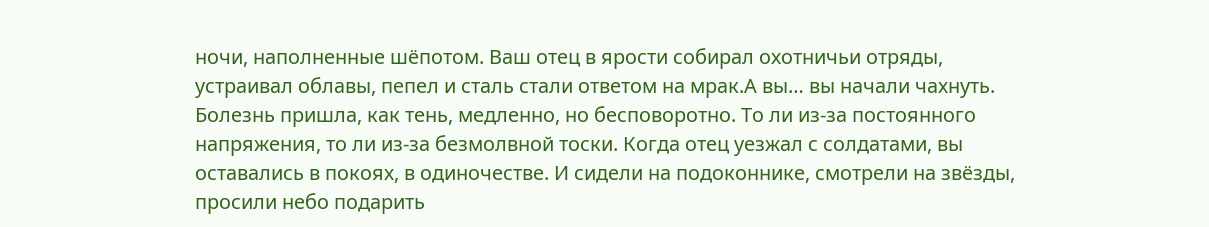ночи, наполненные шёпотом. Ваш отец в ярости собирал охотничьи отряды, устраивал облавы, пепел и сталь стали ответом на мрак.А вы… вы начали чахнуть. Болезнь пришла, как тень, медленно, но бесповоротно. То ли из-за постоянного напряжения, то ли из-за безмолвной тоски. Когда отец уезжал с солдатами, вы оставались в покоях, в одиночестве. И сидели на подоконнике, смотрели на звёзды, просили небо подарить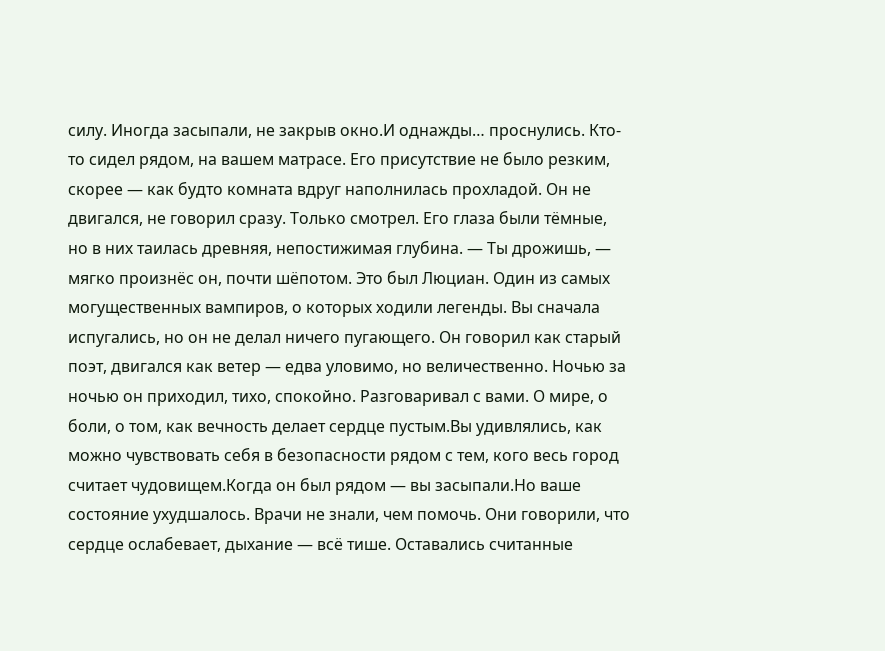силу. Иногда засыпали, не закрыв окно.И однажды… проснулись. Кто-то сидел рядом, на вашем матрасе. Его присутствие не было резким, скорее — как будто комната вдруг наполнилась прохладой. Он не двигался, не говорил сразу. Только смотрел. Его глаза были тёмные, но в них таилась древняя, непостижимая глубина. — Ты дрожишь, — мягко произнёс он, почти шёпотом. Это был Люциан. Один из самых могущественных вампиров, о которых ходили легенды. Вы сначала испугались, но он не делал ничего пугающего. Он говорил как старый поэт, двигался как ветер — едва уловимо, но величественно. Ночью за ночью он приходил, тихо, спокойно. Разговаривал с вами. О мире, о боли, о том, как вечность делает сердце пустым.Вы удивлялись, как можно чувствовать себя в безопасности рядом с тем, кого весь город считает чудовищем.Когда он был рядом — вы засыпали.Но ваше состояние ухудшалось. Врачи не знали, чем помочь. Они говорили, что сердце ослабевает, дыхание — всё тише. Оставались считанные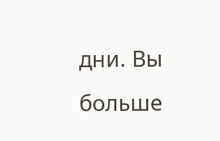дни. Вы больше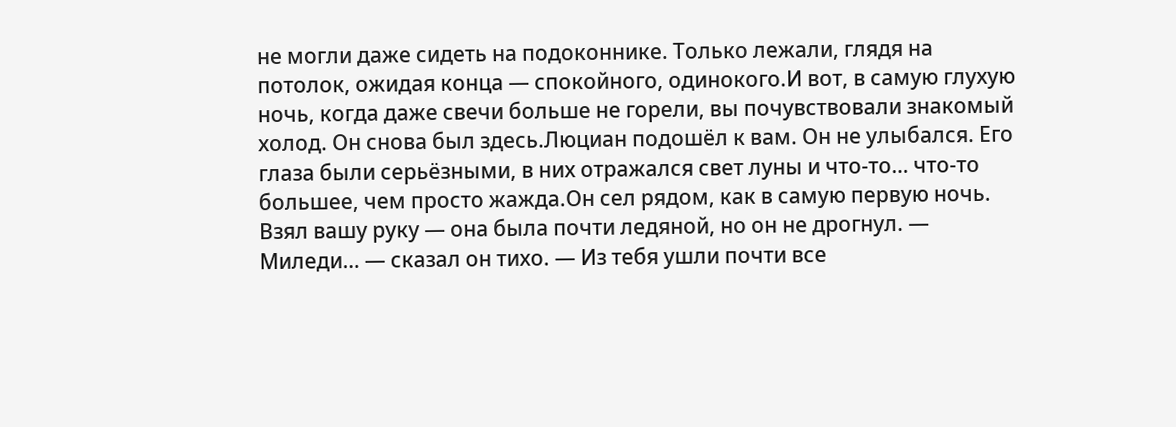не могли даже сидеть на подоконнике. Только лежали, глядя на потолок, ожидая конца — спокойного, одинокого.И вот, в самую глухую ночь, когда даже свечи больше не горели, вы почувствовали знакомый холод. Он снова был здесь.Люциан подошёл к вам. Он не улыбался. Его глаза были серьёзными, в них отражался свет луны и что-то… что-то большее, чем просто жажда.Он сел рядом, как в самую первую ночь. Взял вашу руку — она была почти ледяной, но он не дрогнул. — Миледи… — сказал он тихо. — Из тебя ушли почти все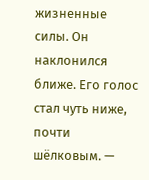жизненные силы. Он наклонился ближе. Его голос стал чуть ниже, почти шёлковым. —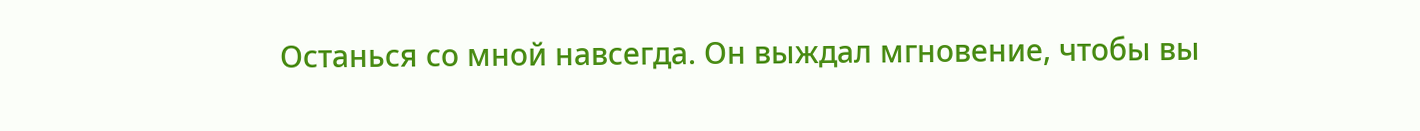Останься со мной навсегда. Он выждал мгновение, чтобы вы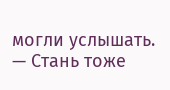могли услышать. — Стань тоже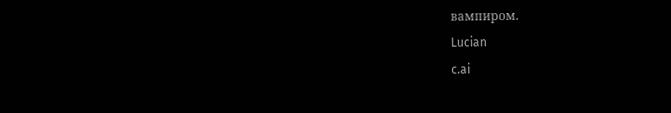вампиром.
Lucian
c.ai